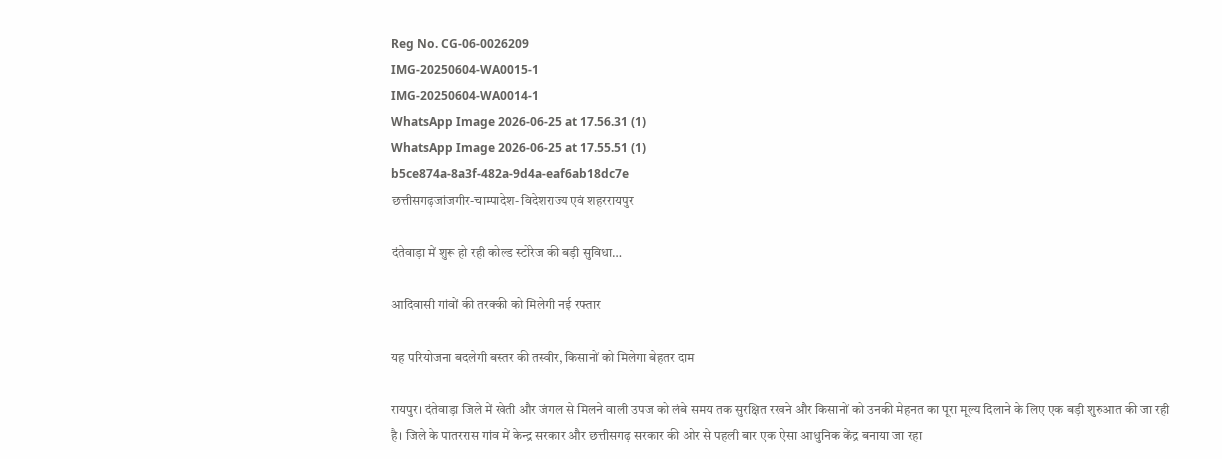Reg No. CG-06-0026209
IMG-20250604-WA0015-1
IMG-20250604-WA0014-1
WhatsApp Image 2026-06-25 at 17.56.31 (1)
WhatsApp Image 2026-06-25 at 17.55.51 (1)
b5ce874a-8a3f-482a-9d4a-eaf6ab18dc7e
छत्तीसगढ़जांजगीर-चाम्पादेश- विदेशराज्य एवं शहररायपुर

दंतेवाड़ा में शुरू हो रही कोल्ड स्टोरेज की बड़ी सुविधा…

आदिवासी गांवों की तरक्की को मिलेगी नई रफ्तार

यह परियोजना बदलेगी बस्तर की तस्वीर, किसानों को मिलेगा बेहतर दाम

रायपुर। दंतेवाड़ा जिले में खेती और जंगल से मिलने वाली उपज को लंबे समय तक सुरक्षित रखने और किसानों को उनकी मेहनत का पूरा मूल्य दिलाने के लिए एक बड़ी शुरुआत की जा रही है। जिले के पातररास गांव में केन्द्र सरकार और छत्तीसगढ़ सरकार की ओर से पहली बार एक ऐसा आधुनिक केंद्र बनाया जा रहा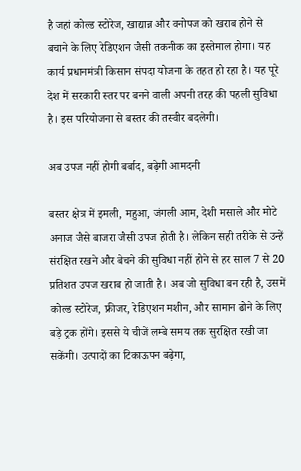है जहां कोल्ड स्टोरेज, खाद्यान्न और वनोपज को खराब होने से बचाने के लिए रेडिएशन जैसी तकनीक का इस्तेमाल होगा। यह कार्य प्रधानमंत्री किसान संपदा योजना के तहत हो रहा है। यह पूरे देश में सरकारी स्तर पर बनने वाली अपनी तरह की पहली सुविधा है। इस परियोजना से बस्तर की तस्वीर बदलेगी।

अब उपज नहीं होगी बर्बाद, बढ़ेगी आमदनी

बस्तर क्षेत्र में इमली, महुआ, जंगली आम, देशी मसाले और मोटे अनाज जैसे बाजरा जैसी उपज होती है। लेकिन सही तरीके से उन्हें संरक्षित रखने और बेचने की सुविधा नहीं होने से हर साल 7 से 20 प्रतिशत उपज खराब हो जाती है। अब जो सुविधा बन रही है, उसमें कोल्ड स्टोरेज, फ्रीजर, रेडिएशन मशीन, और सामान ढोने के लिए बड़े ट्रक होंगे। इससे ये चीजें लम्बे समय तक सुरक्षित रखी जा सकेंगी। उत्पादों का टिकाऊपन बढ़ेगा,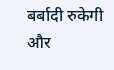बर्बादी रुकेगी और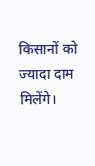किसानों को ज्यादा दाम मिलेंगे।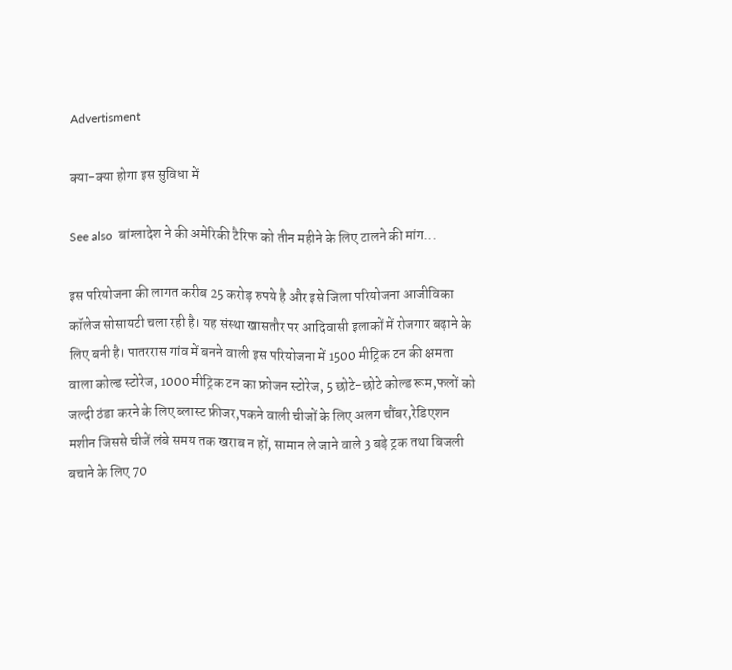Advertisment

क्या-क्या होगा इस सुविधा में

See also  बांग्‍लादेश ने की अमेरिकी टैरि‍फ को तीन महीने के लिए टालने की मांग...

इस परियोजना की लागत करीब 25 करोड़ रुपये है और इसे जिला परियोजना आजीविका कॉलेज सोसायटी चला रही है। यह संस्था खासतौर पर आदिवासी इलाकों में रोजगार बढ़ाने के लिए बनी है। पातररास गांव में बनने वाली इस परियोजना में 1500 मीट्रिक टन की क्षमता वाला कोल्ड स्टोरेज, 1000 मीट्रिक टन का फ्रोजन स्टोरेज, 5 छोटे-छोटे कोल्ड रूम,फलों को जल्दी ठंडा करने के लिए ब्लास्ट फ्रीजर,पकने वाली चीजों के लिए अलग चौंबर,रेडिएशन मशीन जिससे चीजें लंबे समय तक खराब न हों, सामान ले जाने वाले 3 बड़े ट्रक तथा बिजली बचाने के लिए 70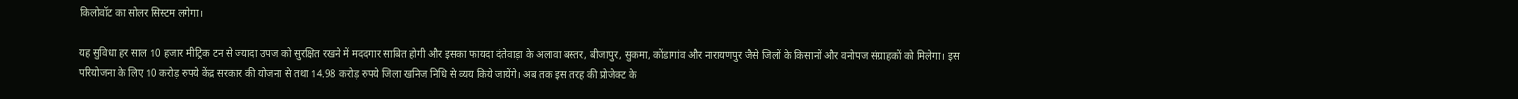किलोवॉट का सोलर सिस्टम लगेगा।

यह सुविधा हर साल 10 हजार मीट्रिक टन से ज्यादा उपज को सुरक्षित रखने में मददगार साबित होगी और इसका फायदा दंतेवाड़ा के अलावा बस्तर, बीजापुर, सुकमा, कोंडागांव और नारायणपुर जैसे जिलों के किसानों और वनोपज संग्राहकों को मिलेगा। इस परियोजना के लिए 10 करोड़ रुपये केंद्र सरकार की योजना से तथा 14.98 करोड़ रुपये जिला खनिज निधि से व्यय किये जायेंगे। अब तक इस तरह की प्रोजेक्ट के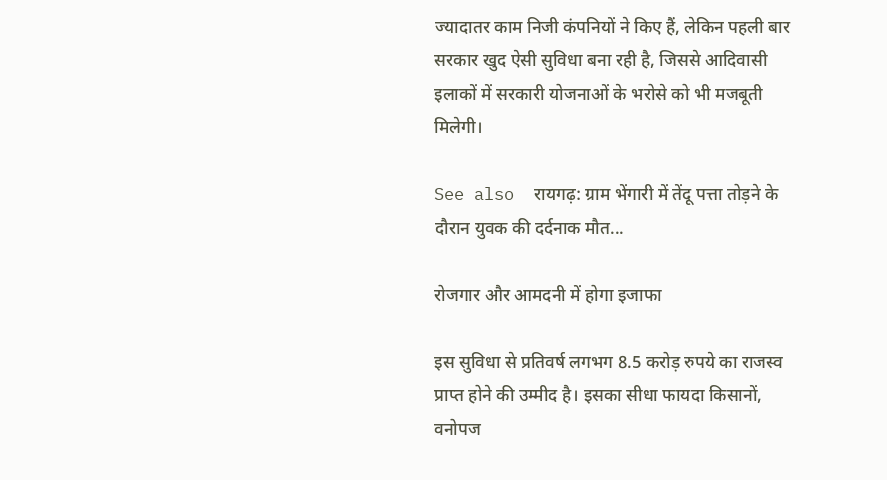ज्यादातर काम निजी कंपनियों ने किए हैं, लेकिन पहली बार सरकार खुद ऐसी सुविधा बना रही है, जिससे आदिवासी इलाकों में सरकारी योजनाओं के भरोसे को भी मजबूती मिलेगी।

See also  रायगढ़: ग्राम भेंगारी में तेंदू पत्ता तोड़ने के दौरान युवक की दर्दनाक मौत...

रोजगार और आमदनी में होगा इजाफा

इस सुविधा से प्रतिवर्ष लगभग 8.5 करोड़ रुपये का राजस्व प्राप्त होने की उम्मीद है। इसका सीधा फायदा किसानों, वनोपज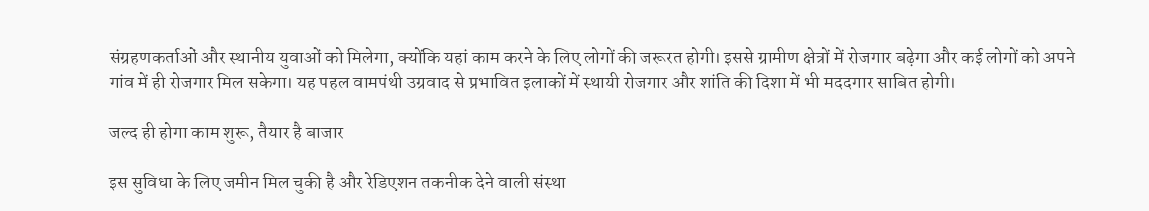संग्रहणकर्ताओं और स्थानीय युवाओं को मिलेगा, क्योंकि यहां काम करने के लिए लोगों की जरूरत होगी। इससे ग्रामीण क्षेत्रों में रोजगार बढ़ेगा और कई लोगों को अपने गांव में ही रोजगार मिल सकेगा। यह पहल वामपंथी उग्रवाद से प्रभावित इलाकों में स्थायी रोजगार और शांति की दिशा में भी मददगार साबित होगी।

जल्द ही होगा काम शुरू, तैयार है बाजार

इस सुविधा के लिए जमीन मिल चुकी है और रेडिएशन तकनीक देने वाली संस्था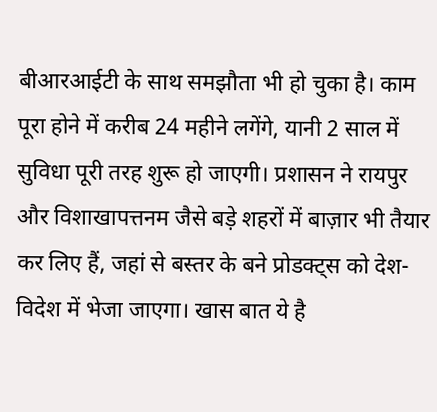बीआरआईटी के साथ समझौता भी हो चुका है। काम पूरा होने में करीब 24 महीने लगेंगे, यानी 2 साल में सुविधा पूरी तरह शुरू हो जाएगी। प्रशासन ने रायपुर और विशाखापत्तनम जैसे बड़े शहरों में बाज़ार भी तैयार कर लिए हैं, जहां से बस्तर के बने प्रोडक्ट्स को देश-विदेश में भेजा जाएगा। खास बात ये है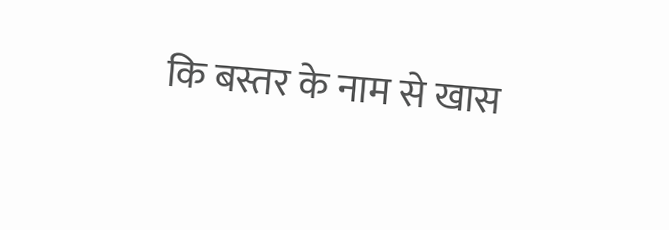कि बस्तर के नाम से खास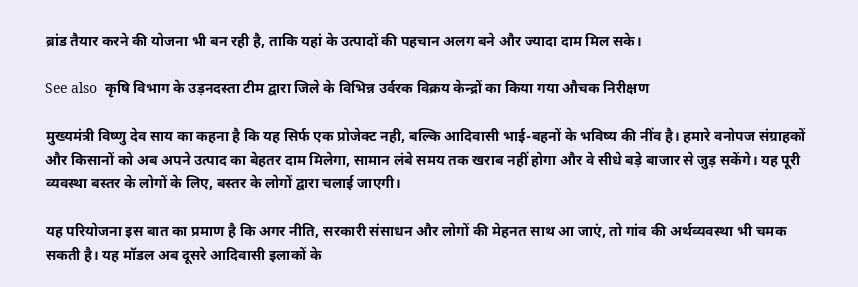ब्रांड तैयार करने की योजना भी बन रही है, ताकि यहां के उत्पादों की पहचान अलग बने और ज्यादा दाम मिल सके।

See also  कृषि विभाग के उड़नदस्ता टीम द्वारा जिले के विभिन्न उर्वरक विक्रय केन्द्रों का किया गया औचक निरीक्षण

मुख्यमंत्री विष्णु देव साय का कहना है कि यह सिर्फ एक प्रोजेक्ट नही, बल्कि आदिवासी भाई-बहनों के भविष्य की नींव है। हमारे वनोपज संग्राहकों और किसानों को अब अपने उत्पाद का बेहतर दाम मिलेगा, सामान लंबे समय तक खराब नहीं होगा और वे सीधे बड़े बाजार से जुड़ सकेंगे। यह पूरी व्यवस्था बस्तर के लोगों के लिए, बस्तर के लोगों द्वारा चलाई जाएगी।

यह परियोजना इस बात का प्रमाण है कि अगर नीति, सरकारी संसाधन और लोगों की मेहनत साथ आ जाएं, तो गांव की अर्थव्यवस्था भी चमक सकती है। यह मॉडल अब दूसरे आदिवासी इलाकों के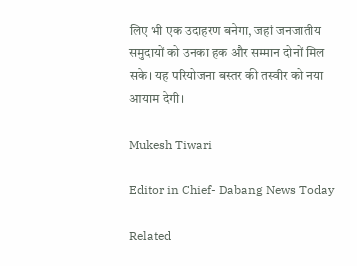लिए भी एक उदाहरण बनेगा, जहां जनजातीय समुदायों को उनका हक और सम्मान दोनों मिल सके। यह परियोजना बस्तर की तस्वीर को नया आयाम देगी।

Mukesh Tiwari

Editor in Chief- Dabang News Today

Related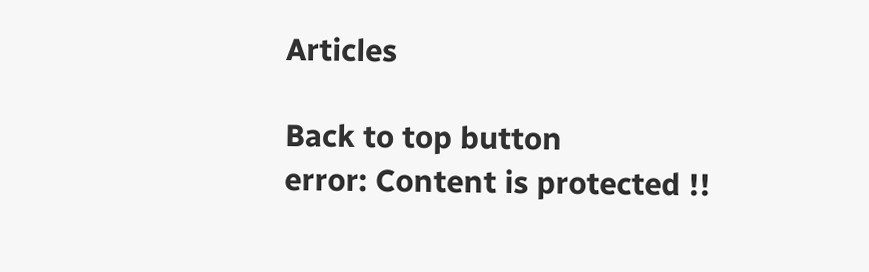Articles

Back to top button
error: Content is protected !!